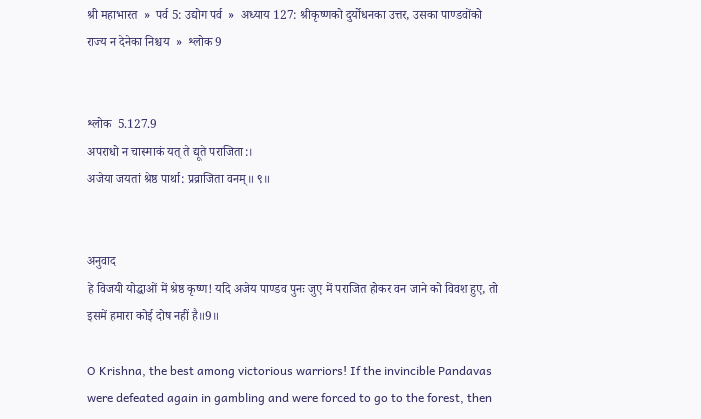श्री महाभारत  »  पर्व 5: उद्योग पर्व  »  अध्याय 127: श्रीकृष्णको दुर्योधनका उत्तर, उसका पाण्डवोंको राज्य न देनेका निश्चय  »  श्लोक 9


श्लोक  5.127.9
अपराधो न चास्माकं यत् ते द्यूते पराजिता:।
अजेया जयतां श्रेष्ठ पार्था: प्रव्राजिता वनम्॥ ९॥


अनुवाद
हे विजयी योद्धाओं में श्रेष्ठ कृष्ण! यदि अजेय पाण्डव पुनः जुए में पराजित होकर वन जाने को विवश हुए, तो इसमें हमारा कोई दोष नहीं है॥9॥

O Krishna, the best among victorious warriors! If the invincible Pandavas were defeated again in gambling and were forced to go to the forest, then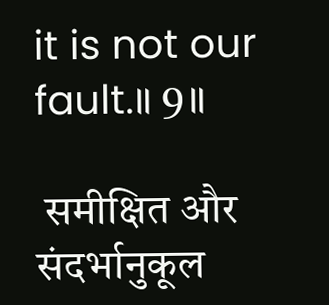it is not our fault.॥ 9॥

 समीक्षित और संदर्भानुकूल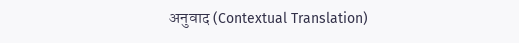अनुवाद (Contextual Translation)